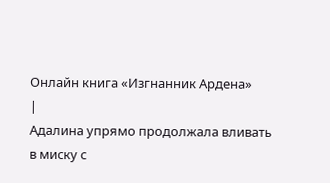Онлайн книга «Изгнанник Ардена»
|
Адалина упрямо продолжала вливать в миску с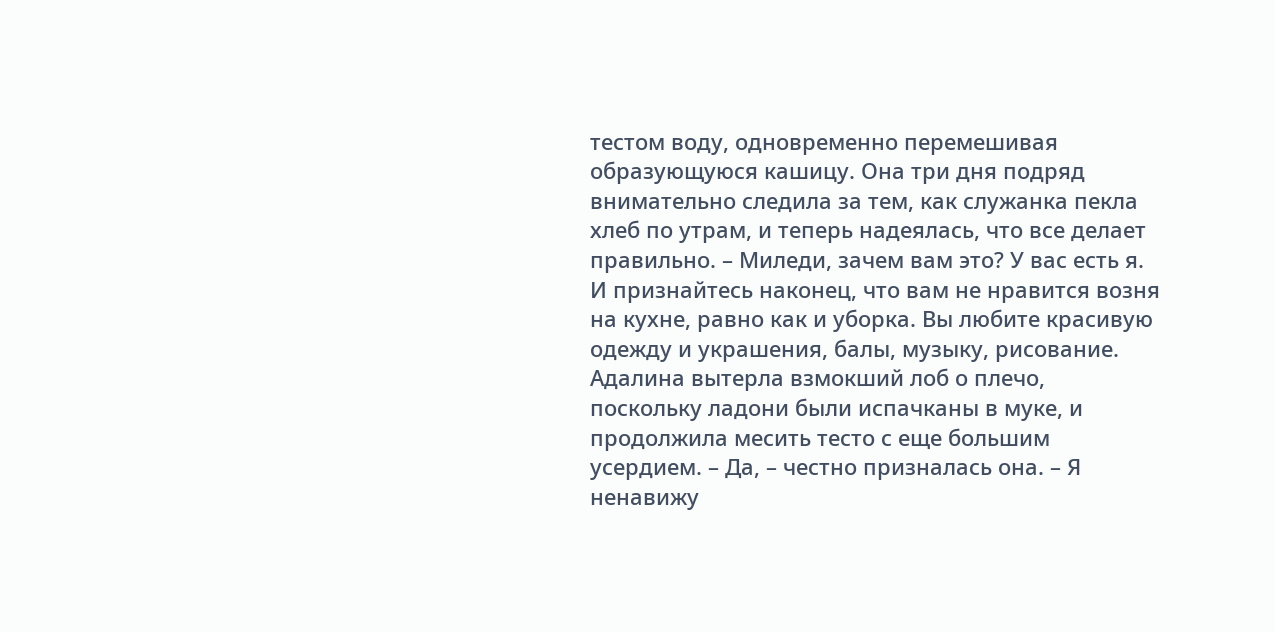тестом воду, одновременно перемешивая образующуюся кашицу. Она три дня подряд внимательно следила за тем, как служанка пекла хлеб по утрам, и теперь надеялась, что все делает правильно. – Миледи, зачем вам это? У вас есть я. И признайтесь наконец, что вам не нравится возня на кухне, равно как и уборка. Вы любите красивую одежду и украшения, балы, музыку, рисование. Адалина вытерла взмокший лоб о плечо, поскольку ладони были испачканы в муке, и продолжила месить тесто с еще большим усердием. – Да, – честно призналась она. – Я ненавижу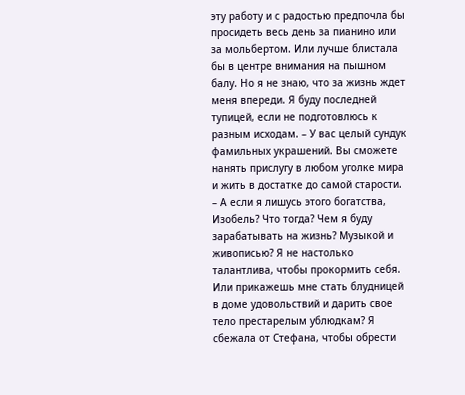эту работу и с радостью предпочла бы просидеть весь день за пианино или за мольбертом. Или лучше блистала бы в центре внимания на пышном балу. Но я не знаю, что за жизнь ждет меня впереди. Я буду последней тупицей, если не подготовлюсь к разным исходам. – У вас целый сундук фамильных украшений. Вы сможете нанять прислугу в любом уголке мира и жить в достатке до самой старости. – А если я лишусь этого богатства, Изобель? Что тогда? Чем я буду зарабатывать на жизнь? Музыкой и живописью? Я не настолько талантлива, чтобы прокормить себя. Или прикажешь мне стать блудницей в доме удовольствий и дарить свое тело престарелым ублюдкам? Я сбежала от Стефана, чтобы обрести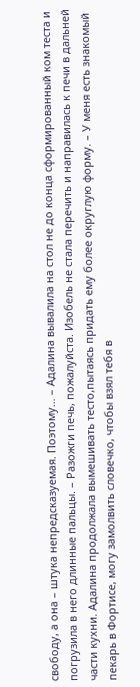свободу, а она – штука непредсказуемая. Поэтому… – Адалина вывалила на стол не до конца сформированный ком теста и погрузила в него длинные пальцы. – Разожги печь, пожалуйста. Изобель не стала перечить и направилась к печи в дальней части кухни. Адалина продолжала вымешивать тесто,пытаясь придать ему более округлую форму. – У меня есть знакомый пекарь в Фортисе, могу замолвить словечко, чтобы взял тебя в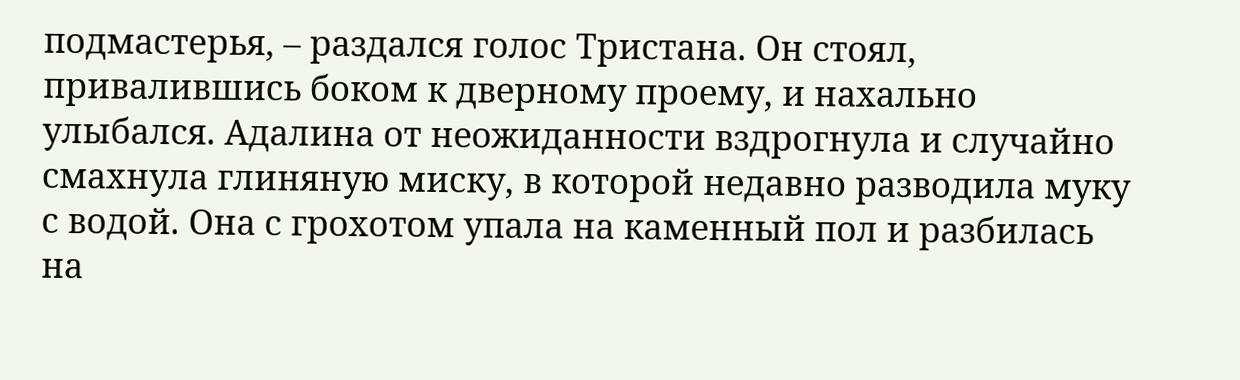подмастерья, – раздался голос Тристана. Он стоял, привалившись боком к дверному проему, и нахально улыбался. Адалина от неожиданности вздрогнула и случайно смахнула глиняную миску, в которой недавно разводила муку с водой. Она с грохотом упала на каменный пол и разбилась на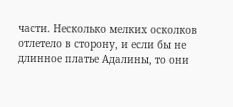части. Несколько мелких осколков отлетело в сторону, и если бы не длинное платье Адалины, то они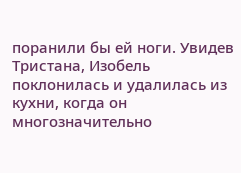поранили бы ей ноги. Увидев Тристана, Изобель поклонилась и удалилась из кухни, когда он многозначительно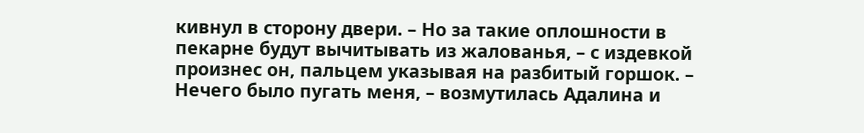кивнул в сторону двери. – Но за такие оплошности в пекарне будут вычитывать из жалованья, – с издевкой произнес он, пальцем указывая на разбитый горшок. – Нечего было пугать меня, – возмутилась Адалина и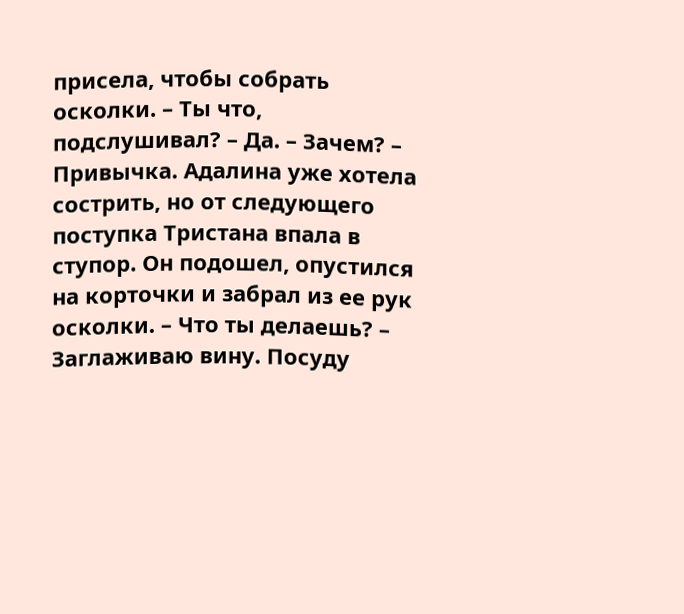присела, чтобы собрать осколки. – Ты что, подслушивал? – Да. – Зачем? – Привычка. Адалина уже хотела сострить, но от следующего поступка Тристана впала в ступор. Он подошел, опустился на корточки и забрал из ее рук осколки. – Что ты делаешь? – Заглаживаю вину. Посуду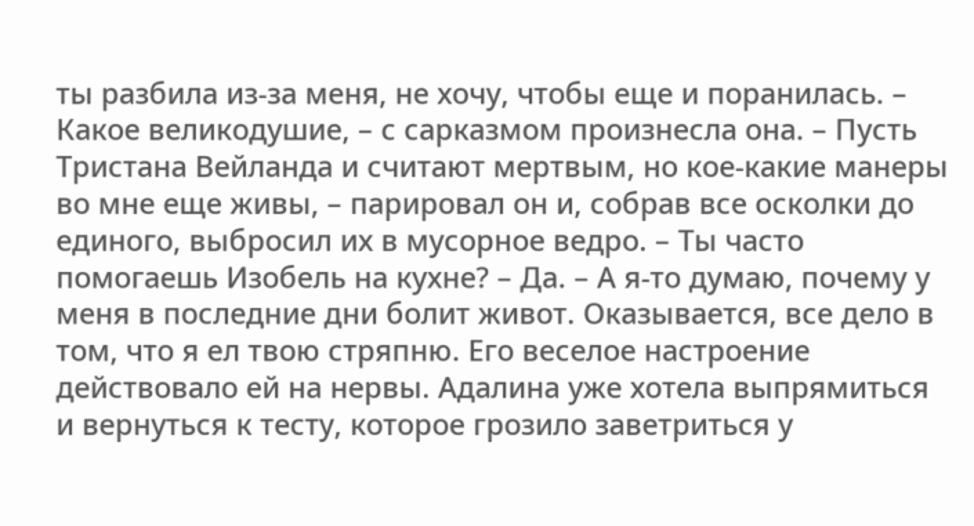ты разбила из-за меня, не хочу, чтобы еще и поранилась. – Какое великодушие, – с сарказмом произнесла она. – Пусть Тристана Вейланда и считают мертвым, но кое-какие манеры во мне еще живы, – парировал он и, собрав все осколки до единого, выбросил их в мусорное ведро. – Ты часто помогаешь Изобель на кухне? – Да. – А я-то думаю, почему у меня в последние дни болит живот. Оказывается, все дело в том, что я ел твою стряпню. Его веселое настроение действовало ей на нервы. Адалина уже хотела выпрямиться и вернуться к тесту, которое грозило заветриться у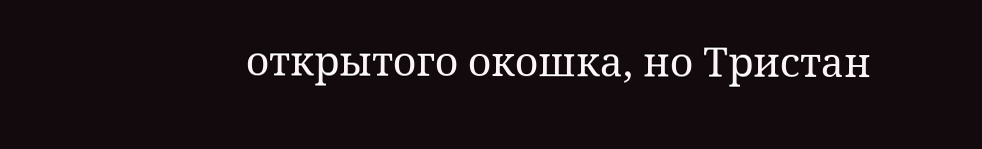открытого окошка, но Тристан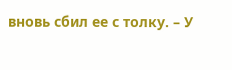вновь сбил ее с толку. – У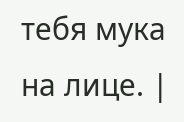тебя мука на лице. |